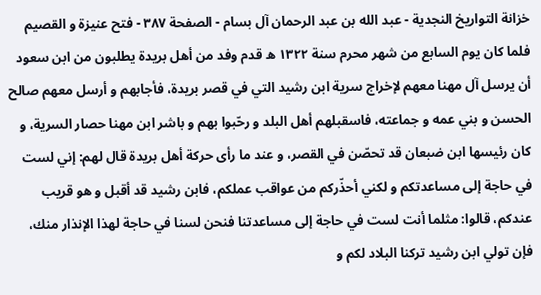خزانة التواريخ النجدية - عبد الله بن عبد الرحمان آل بسام - الصفحة ٣٨٧ - فتح عنيزة و القصيم
فلما كان يوم السابع من شهر محرم سنة ١٣٢٢ ه قدم وفد من أهل بريدة يطلبون من ابن سعود أن يرسل آل مهنا معهم لإخراج سرية ابن رشيد التي في قصر بريدة، فأجابهم و أرسل معهم صالح الحسن و بني عمه و جماعته، فاسقبلهم أهل البلد و رحّبوا بهم و باشر ابن مهنا حصار السرية، و كان رئيسها ابن ضبعان قد تحصّن في القصر، و عند ما رأى حركة أهل بريدة قال لهم: إني لست في حاجة إلى مساعدتكم و لكني أحذّركم من عواقب عملكم، فابن رشيد قد أقبل و هو قريب عندكم، قالوا: مثلما أنت لست في حاجة إلى مساعدتنا فنحن لسنا في حاجة لهذا الإنذار منك، فإن تولي ابن رشيد تركنا البلاد لكم و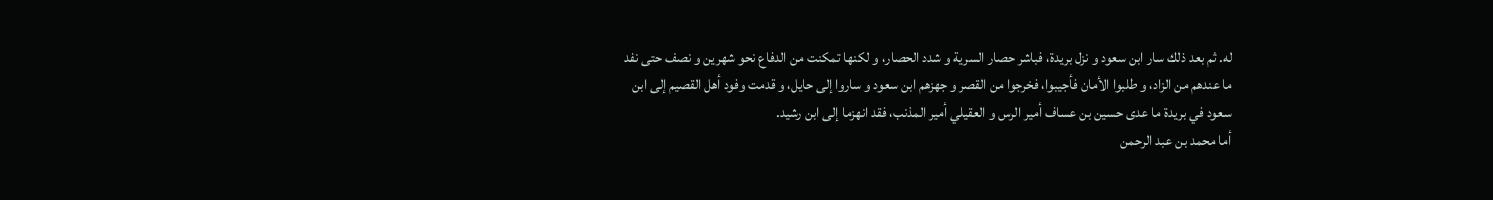له. ثم بعد ذلك سار ابن سعود و نزل بريدة، فباشر حصار السرية و شدد الحصار، و لكنها تمكنت من الدفاع نحو شهرين و نصف حتى نفد ما عندهم من الزاد، و طلبوا الأمان فأجيبوا، فخرجوا من القصر و جهزهم ابن سعود و ساروا إلى حايل، و قدمت وفود أهل القصيم إلى ابن سعود في بريدة ما عدى حسين بن عساف أمير الرس و العقيلي أمير المذنب، فقد انهزما إلى ابن رشيد.
أما محمد بن عبد الرحمن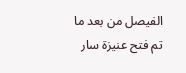الفيصل من بعد ما تم فتح عنيزة سار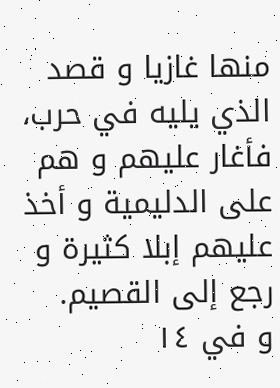منها غازيا و قصد الذي يليه في حرب، فأغار عليهم و هم على الدليمية و أخذ عليهم إبلا كثيرة و رجع إلى القصيم.
و في ١٤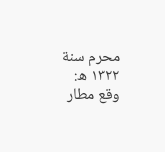محرم سنة ١٣٢٢ ه: وقع مطار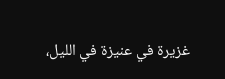غزيرة في عنيزة في الليل،